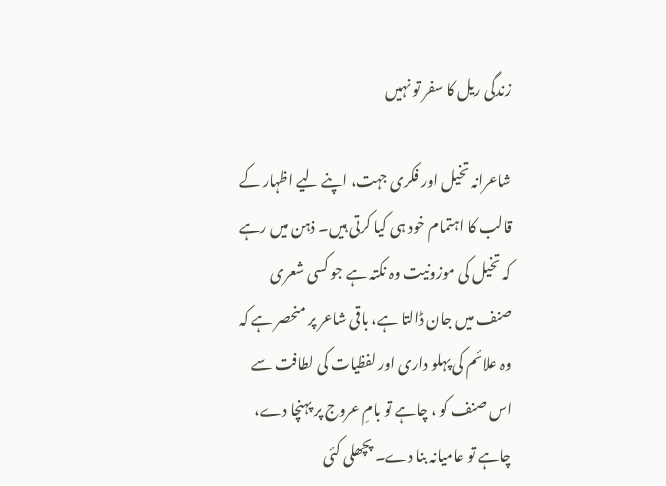زندگی ریل کا سفر تو نہیں

شاعرانہ تخیل اور فکری جہت، اپنے لیے اظہار کے قالب کا اہتمام خود ہی کیا کرتی ہیں۔ ذہن میں رہے کہ تخیل کی موزونیت وہ نکتہ ہے جو کسی شعری صنف میں جان ڈالتا ہے، باقی شاعر پر منحصر ہے کہ وہ علائم کی پہلو داری اور لفظیات کی لطافت سے اس صنف کو ، چاہے تو بامِ عروج پر پہنچا دے، چاہے تو عامیانہ بنا دے۔ پچھلی کئی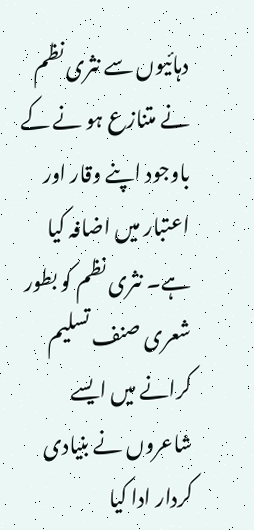دہائیوں سے نثری نظم نے متنازع ہو نے کے باوجود اپنے وقار اور اعتبار میں اضافہ کیا ہے۔ نثری نظم کو بطور شعری صنف تسلیم کرانے میں ایسے شاعروں نے بنیادی کردار ادا کیا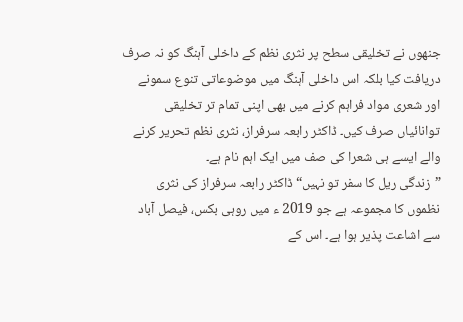جنھوں نے تخلیقی سطح پر نثری نظم کے داخلی آہنگ کو نہ صرف دریافت کیا بلکہ اس داخلی آہنگ میں موضوعاتی تنوع سمونے اور شعری مواد فراہم کرنے میں بھی اپنی تمام تر تخلیقی توانائیاں صرف کیں۔ ڈاکٹر رابعہ سرفراز، نثری نظم تحریر کرنے والے ایسے ہی شعرا کی صف میں ایک اہم نام ہے۔
”زندگی ریل کا سفر تو نہیں“ ڈاکٹر رابعہ سرفراز کی نثری نظموں کا مجموعہ ہے جو 2019 ء میں روہی بکس، فیصل آباد سے اشاعت پذیر ہوا ہے۔ اس کے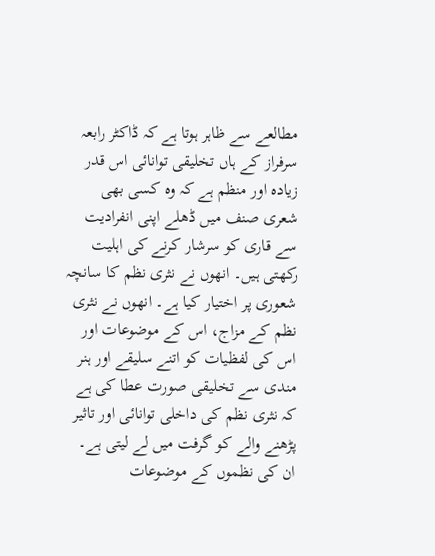مطالعے سے ظاہر ہوتا ہے کہ ڈاکٹر رابعہ سرفراز کے ہاں تخلیقی توانائی اس قدر زیادہ اور منظم ہے کہ وہ کسی بھی شعری صنف میں ڈھلے اپنی انفرادیت سے قاری کو سرشار کرنے کی اہلیت رکھتی ہیں۔ انھوں نے نثری نظم کا سانچہ شعوری پر اختیار کیا ہے۔ انھوں نے نثری نظم کے مزاج، اس کے موضوعات اور اس کی لفظیات کو اتنے سلیقے اور ہنر مندی سے تخلیقی صورت عطا کی ہے کہ نثری نظم کی داخلی توانائی اور تاثیر پڑھنے والے کو گرفت میں لے لیتی ہے۔ ان کی نظموں کے موضوعات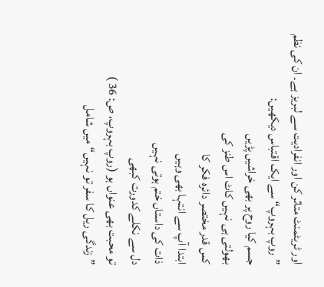اور ٹریٹمنٹ متاثر کن اور انفرادیت سے لبریز ہے۔ ان کی نظم ”روپ بہروپ“ سے ایک اقتباس دیکھیں:
جسم کیا روح پر بھی خراشیں پڑیں
بھولتی ہی نہیں کاٹ اس طنز کی
کس قدر مختصر دائرہ فکر کا
ابتدا آپ سے انتہا بھی وہیں
ذات کی داستاں ختم ہوتی نہیں
دل سے نکلے کدورت کبھی
تو محبت بھی عنواں ہو (روپ بہروپ، ص: 36 )
”زندگی ریل کا سفر تو نہیں“ میں شامل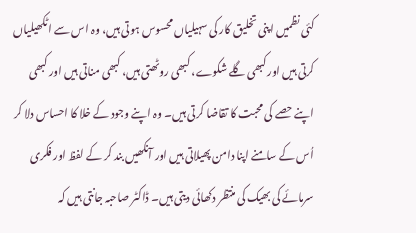کئی نظمیں اپنی تخلیق کار کی سہیلیاں محسوس ہوتی ہیں، وہ اس سے اٹکھیلیاں کرتی ہیں اور کبھی گلے شکوے، کبھی روٹھتی ہیں، کبھی مناتی ہیں اور کبھی اپنے حصے کی محبت کا تقاضا کرتی ہیں۔ وہ اپنے وجود کے خلا کا احساس دلا کر اُس کے سامنے اپنا دامن پھیلاتی ہیں اور آنکھیں بند کر کے لفظ اور فکری سرمائے کی بھیک کی منتظر دکھائی دیتی ہیں۔ ڈاکٹر صاحبہ جانتی ہیں کہ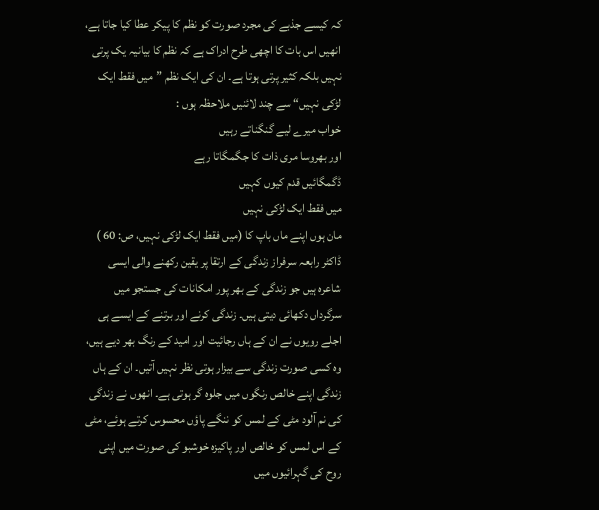کہ کیسے جذبے کی مجرد صورت کو نظم کا پیکر عطا کیا جاتا ہے، انھیں اس بات کا اچھی طرح ادراک ہے کہ نظم کا بیانیہ یک پرتی نہیں بلکہ کثیر پرتی ہوتا ہے۔ ان کی ایک نظم ”میں فقط ایک لڑکی نہیں“ سے چند لائنیں ملاحظہ ہوں :
خواب میرے لیے گنگناتے رہیں
اور بھروسا مری ذات کا جگمگاتا رہے
ڈگمگائیں قدم کیوں کہیں
میں فقط ایک لڑکی نہیں
مان ہوں اپنے ماں باپ کا (میں فقط ایک لڑکی نہیں، ص: 60 )
ڈاکٹر رابعہ سرفراز زندگی کے ارتقا پر یقین رکھنے والی ایسی شاعرہ ہیں جو زندگی کے بھر پور امکانات کی جستجو میں سرگرداں دکھائی دیتی ہیں۔ زندگی کرنے اور برتنے کے ایسے ہی اجلے رویوں نے ان کے ہاں رجائیت اور امید کے رنگ بھر دیے ہیں، وہ کسی صورت زندگی سے بیزار ہوتی نظر نہیں آتیں۔ ان کے ہاں زندگی اپنے خالص رنگوں میں جلوہ گر ہوتی ہے۔ انھوں نے زندگی کی نم آلود مٹی کے لمس کو ننگے پاؤں محسوس کرتے ہوئے، مٹی کے اس لمس کو خالص اور پاکیزہ خوشبو کی صورت میں اپنی روح کی گہرائیوں میں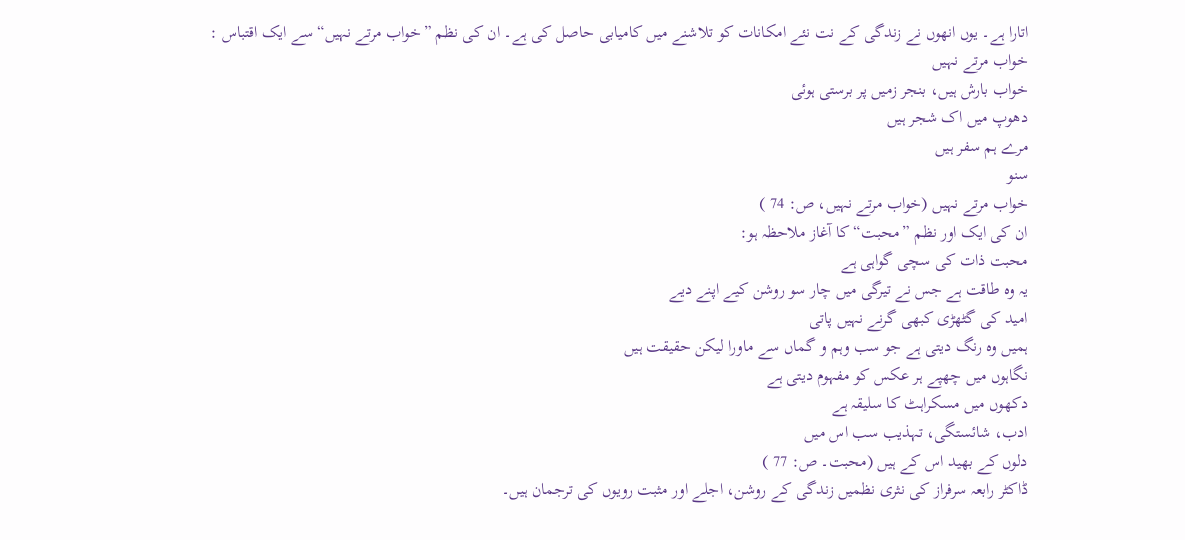اتارا ہے۔ یوں انھوں نے زندگی کے نت نئے امکانات کو تلاشنے میں کامیابی حاصل کی ہے۔ ان کی نظم ”خواب مرتے نہیں“ سے ایک اقتباس :
خواب مرتے نہیں
خواب بارش ہیں، بنجر زمیں پر برستی ہوئی
دھوپ میں اک شجر ہیں
مرے ہم سفر ہیں
سنو
خواب مرتے نہیں (خواب مرتے نہیں، ص: 74 )
ان کی ایک اور نظم ”محبت“ کا آغاز ملاحظہ ہو:
محبت ذات کی سچی گواہی ہے
یہ وہ طاقت ہے جس نے تیرگی میں چار سو روشن کیے اپنے دیے
امید کی گٹھڑی کبھی گرنے نہیں پاتی
ہمیں وہ رنگ دیتی ہے جو سب وہم و گماں سے ماورا لیکن حقیقت ہیں
نگاہوں میں چھپے ہر عکس کو مفہوم دیتی ہے
دکھوں میں مسکراہٹ کا سلیقہ ہے
ادب، شائستگی، تہذیب سب اس میں
دلوں کے بھید اس کے ہیں (محبت۔ ص: 77 )
ڈاکٹر رابعہ سرفراز کی نثری نظمیں زندگی کے روشن، اجلے اور مثبت رویوں کی ترجمان ہیں۔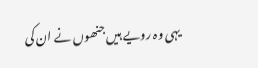یہی وہ رویے ہیں جنھوں نے ان کی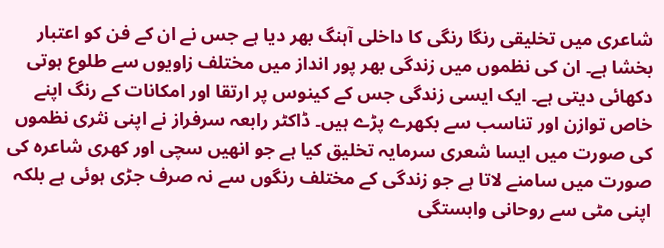شاعری میں تخلیقی رنگا رنگی کا داخلی آہنگ بھر دیا ہے جس نے ان کے فن کو اعتبار بخشا ہے۔ ان کی نظموں میں زندگی بھر پور انداز میں مختلف زاویوں سے طلوع ہوتی دکھائی دیتی ہے۔ ایک ایسی زندگی جس کے کینوس پر ارتقا اور امکانات کے رنگ اپنے خاص توازن اور تناسب سے بکھرے پڑے ہیں۔ ڈاکٹر رابعہ سرفراز نے اپنی نثری نظموں کی صورت میں ایسا شعری سرمایہ تخلیق کیا ہے جو انھیں سچی اور کھری شاعرہ کی صورت میں سامنے لاتا ہے جو زندگی کے مختلف رنگوں سے نہ صرف جڑی ہوئی ہے بلکہ اپنی مٹی سے روحانی وابستگی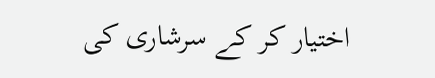اختیار کر کے سرشاری کی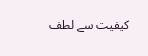کیفیت سے لطف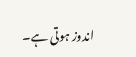اندوز ہوتی ہے۔